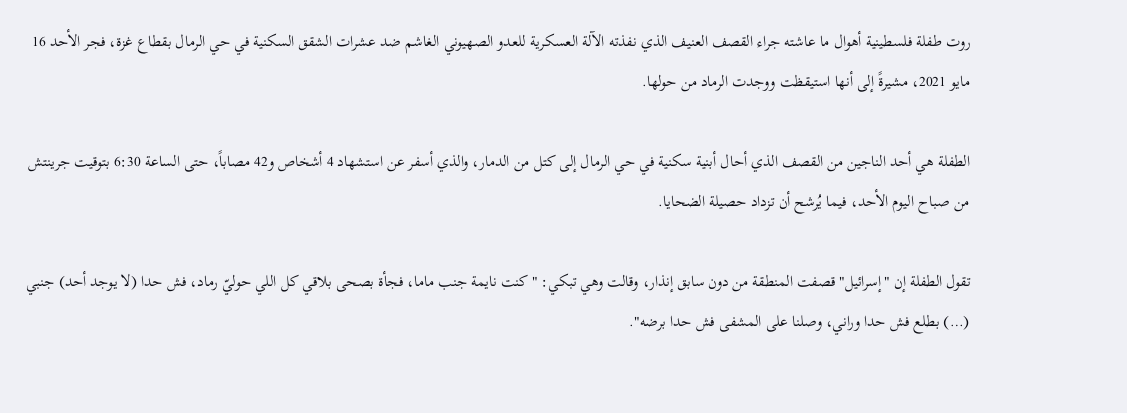روت طفلة فلسطينية أهوال ما عاشته جراء القصف العنيف الذي نفذته الآلة العسكرية للعدو الصهيوني الغاشم ضد عشرات الشقق السكنية في حي الرمال بقطاع غزة، فجر الأحد 16 مايو 2021، مشيرةً إلى أنها استيقظت ووجدت الرماد من حولها.

الطفلة هي أحد الناجين من القصف الذي أحال أبنية سكنية في حي الرمال إلى كتل من الدمار، والذي أسفر عن استشهاد 4 أشخاص و42 مصاباً، حتى الساعة 6:30 بتوقيت جرينتش من صباح اليوم الأحد، فيما يُرشح أن تزداد حصيلة الضحايا.

تقول الطفلة إن "إسرائيل" قصفت المنطقة من دون سابق إنذار، وقالت وهي تبكي: "كنت نايمة جنب ماما، فجأة بصحى بلاقي كل اللي حوليّ رماد، فش حدا (لا يوجد أحد) جنبي (…) بطلع فش حدا وراني، وصلنا على المشفى فش حدا برضه".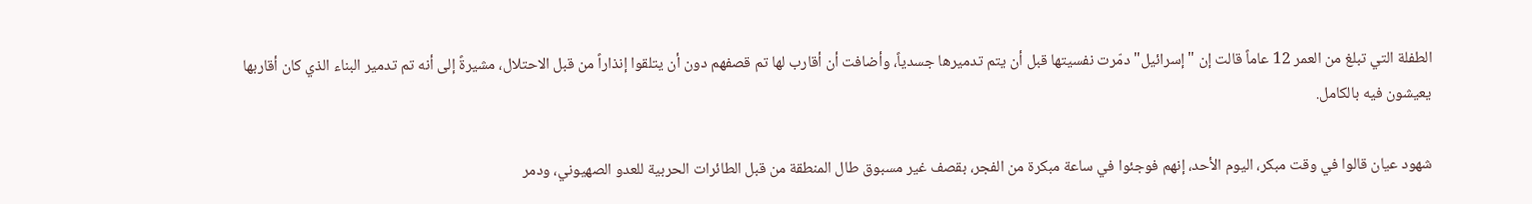الطفلة التي تبلغ من العمر 12 عاماً قالت إن "إسرائيل" دمّرت نفسيتها قبل أن يتم تدميرها جسدياً، وأضافت أن أقارب لها تم قصفهم دون أن يتلقوا إنذاراً من قبل الاحتلال، مشيرةً إلى أنه تم تدمير البناء الذي كان أقاربها يعيشون فيه بالكامل.

شهود عيان قالوا في وقت مبكر، اليوم الأحد، إنهم فوجئوا في ساعة مبكرة من الفجر، بقصف غير مسبوق طال المنطقة من قبل الطائرات الحربية للعدو الصهيوني، ودمر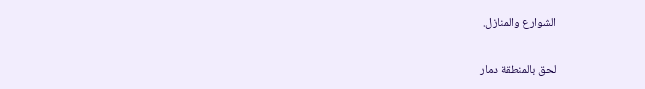الشوارع والمنازل.

لحق بالمنطقة دمار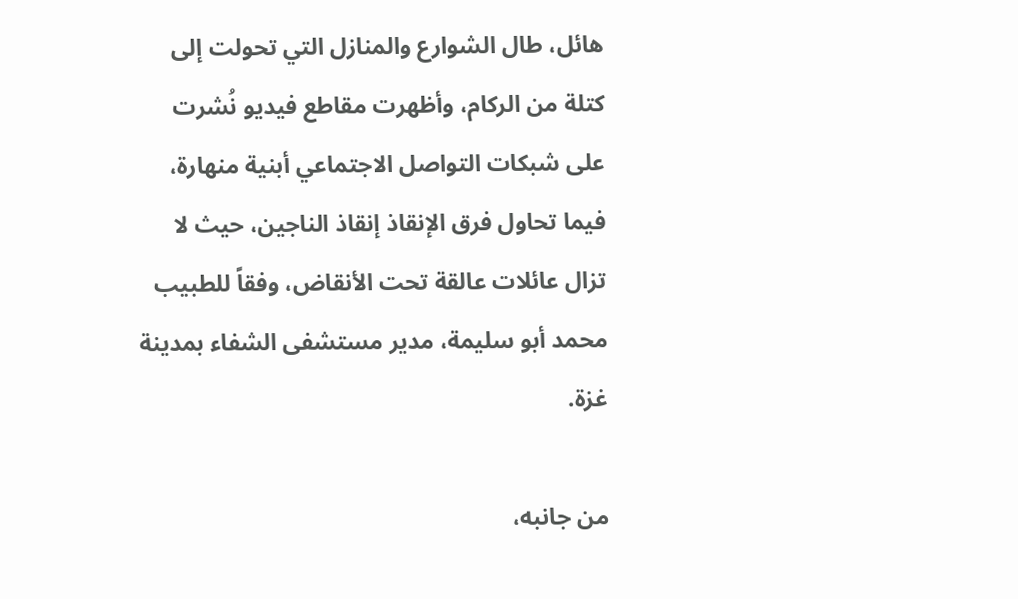هائل، طال الشوارع والمنازل التي تحولت إلى كتلة من الركام، وأظهرت مقاطع فيديو نُشرت على شبكات التواصل الاجتماعي أبنية منهارة، فيما تحاول فرق الإنقاذ إنقاذ الناجين، حيث لا تزال عائلات عالقة تحت الأنقاض، وفقاً للطبيب محمد أبو سليمة، مدير مستشفى الشفاء بمدينة غزة.

من جانبه،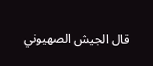قال الجيش الصهيوني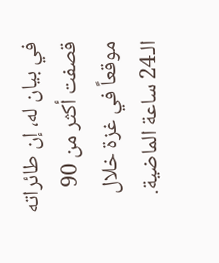في بيان له، إن طائراته قصفت أكثر من 90 موقعاً في غزة خلال الـ24 ساعة الماضية.